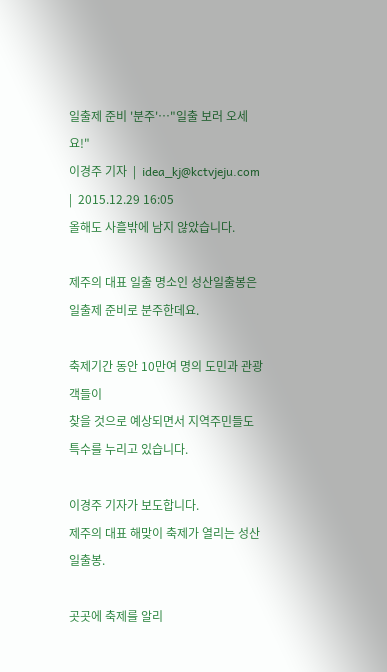일출제 준비 '분주'…"일출 보러 오세요!"
이경주 기자  |  idea_kj@kctvjeju.com
|  2015.12.29 16:05
올해도 사흘밖에 남지 않았습니다.

제주의 대표 일출 명소인 성산일출봉은
일출제 준비로 분주한데요.

축제기간 동안 10만여 명의 도민과 관광객들이
찾을 것으로 예상되면서 지역주민들도 특수를 누리고 있습니다.

이경주 기자가 보도합니다.
제주의 대표 해맞이 축제가 열리는 성산일출봉.

곳곳에 축제를 알리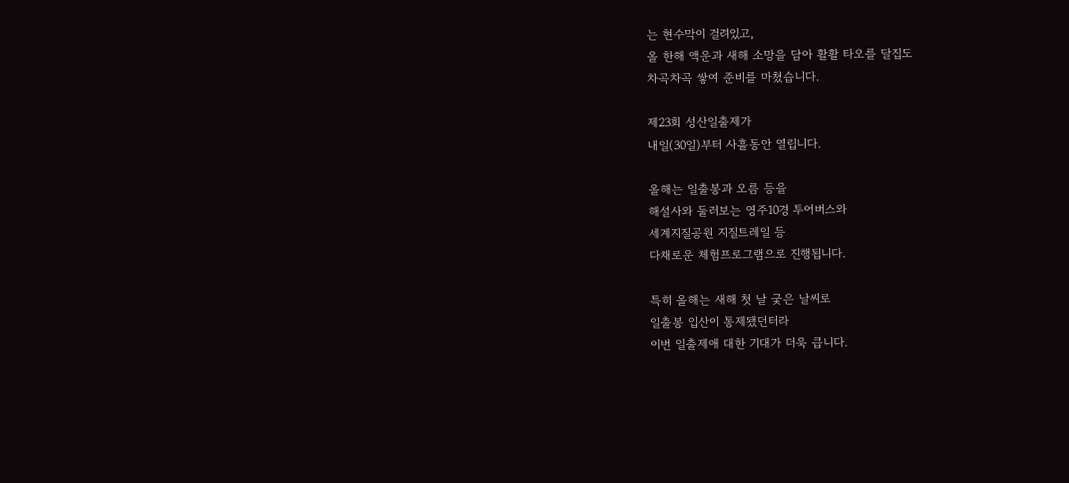는 현수막이 걸려있고,
올 한해 액운과 새해 소망을 담아 활활 타오를 달집도
차곡차곡 쌓여 준비를 마쳤습니다.

제23회 성산일출제가
내일(30일)부터 사흘동안 열립니다.

올해는 일출봉과 오름 등을
해설사와 둘러보는 영주10경 투어버스와
세계지질공원 지질트레일 등
다채로운 체험프로그램으로 진행됩니다.

특히 올해는 새해 첫 날 궂은 날씨로
일출봉 입산이 통제됐던터라
이번 일출제애 대한 기대가 더욱 큽니다.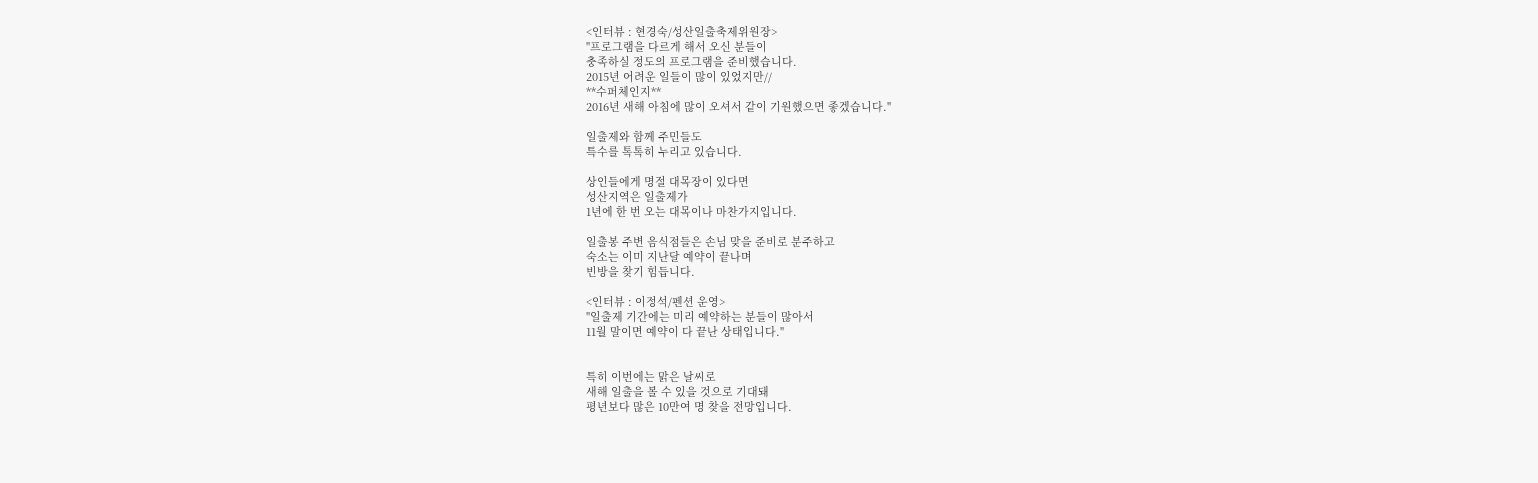<인터뷰 : 현경숙/성산일출축제위원장>
"프로그램을 다르게 해서 오신 분들이
충족하실 정도의 프로그램을 준비했습니다.
2015년 어려운 일들이 많이 있었지만//
**수퍼체인지**
2016년 새해 아침에 많이 오셔서 같이 기원했으면 좋겠습니다."

일출제와 함께 주민들도
특수를 톡톡히 누리고 있습니다.

상인들에게 명절 대목장이 있다면
성산지역은 일출제가
1년에 한 번 오는 대목이나 마찬가지입니다.

일출봉 주변 음식점들은 손님 맞을 준비로 분주하고
숙소는 이미 지난달 예약이 끝나며
빈방을 찾기 힘듭니다.

<인터뷰 : 이정석/펜션 운영>
"일출제 기간에는 미리 예약하는 분들이 많아서
11월 말이면 예약이 다 끝난 상태입니다."


특히 이번에는 맑은 날씨로
새해 일출을 볼 수 있을 것으로 기대돼
평년보다 많은 10만여 명 찾을 전망입니다.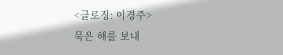<클로징: 이경주>
묵은 해를 보내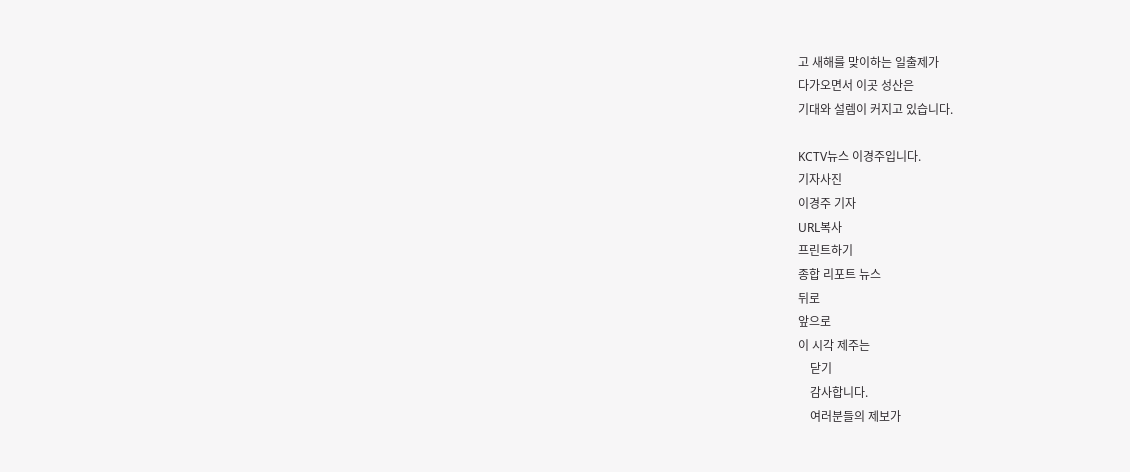고 새해를 맞이하는 일출제가
다가오면서 이곳 성산은
기대와 설렘이 커지고 있습니다.

KCTV뉴스 이경주입니다.
기자사진
이경주 기자
URL복사
프린트하기
종합 리포트 뉴스
뒤로
앞으로
이 시각 제주는
    닫기
    감사합니다.
    여러분들의 제보가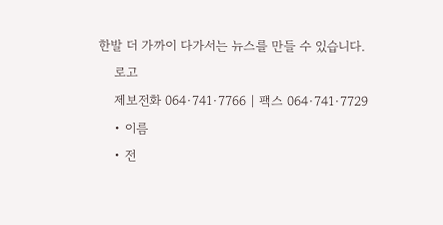한발 더 가까이 다가서는 뉴스를 만들 수 있습니다.
    로고
    제보전화 064·741·7766 | 팩스 064·741·7729
    • 이름
    • 전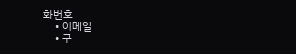화번호
    • 이메일
    • 구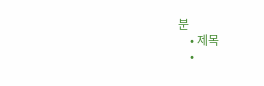분
    • 제목
    •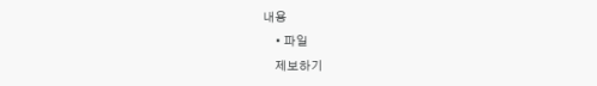내용
    • 파일
    제보하기